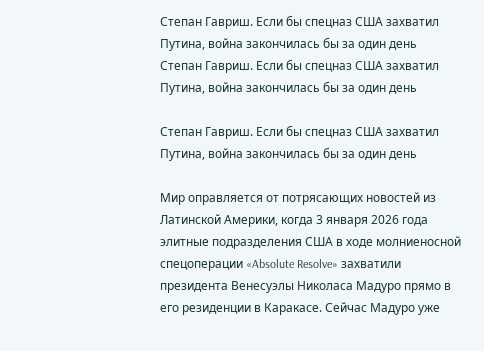Степан Гавриш. Если бы спецназ США захватил Путина, война закончилась бы за один день
Степан Гавриш. Если бы спецназ США захватил Путина, война закончилась бы за один день

Степан Гавриш. Если бы спецназ США захватил Путина, война закончилась бы за один день

Мир оправляется от потрясающих новостей из Латинской Америки, когда 3 января 2026 года элитные подразделения США в ходе молниеносной спецоперации «Absolute Resolve» захватили президента Венесуэлы Николаса Мадуро прямо в его резиденции в Каракасе. Сейчас Мадуро уже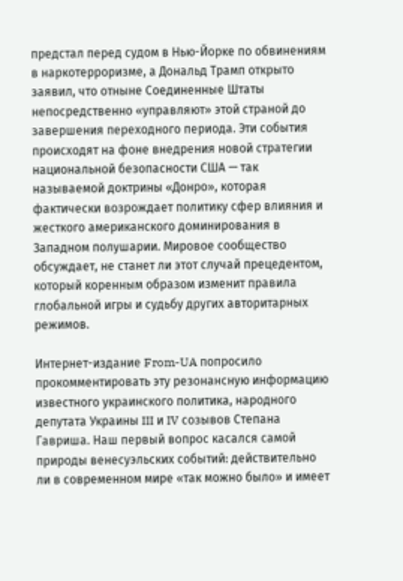предстал перед судом в Нью-Йорке по обвинениям в наркотерроризме, а Дональд Трамп открыто заявил, что отныне Соединенные Штаты непосредственно «управляют» этой страной до завершения переходного периода. Эти события происходят на фоне внедрения новой стратегии национальной безопасности США — так называемой доктрины «Донро», которая фактически возрождает политику сфер влияния и жесткого американского доминирования в Западном полушарии. Мировое сообщество обсуждает, не станет ли этот случай прецедентом, который коренным образом изменит правила глобальной игры и судьбу других авторитарных режимов.

Интернет-издание From-UA попросило прокомментировать эту резонансную информацию известного украинского политика, народного депутата Украины III и IV созывов Степана Гавриша. Наш первый вопрос касался самой природы венесуэльских событий: действительно ли в современном мире «так можно было» и имеет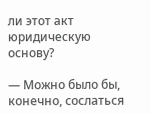ли этот акт юридическую основу?

— Можно было бы, конечно, сослаться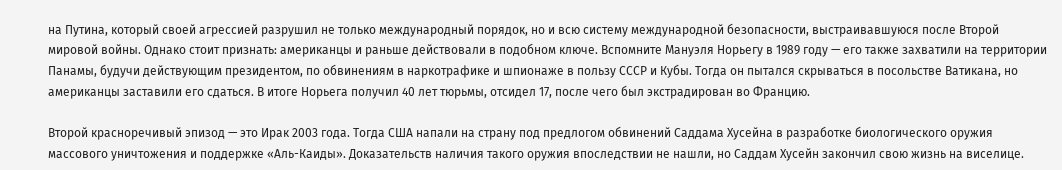на Путина, который своей агрессией разрушил не только международный порядок, но и всю систему международной безопасности, выстраивавшуюся после Второй мировой войны. Однако стоит признать: американцы и раньше действовали в подобном ключе. Вспомните Мануэля Норьегу в 1989 году — его также захватили на территории Панамы, будучи действующим президентом, по обвинениям в наркотрафике и шпионаже в пользу СССР и Кубы. Тогда он пытался скрываться в посольстве Ватикана, но американцы заставили его сдаться. В итоге Норьега получил 40 лет тюрьмы, отсидел 17, после чего был экстрадирован во Францию.

Второй красноречивый эпизод — это Ирак 2003 года. Тогда США напали на страну под предлогом обвинений Саддама Хусейна в разработке биологического оружия массового уничтожения и поддержке «Аль-Каиды». Доказательств наличия такого оружия впоследствии не нашли, но Саддам Хусейн закончил свою жизнь на виселице.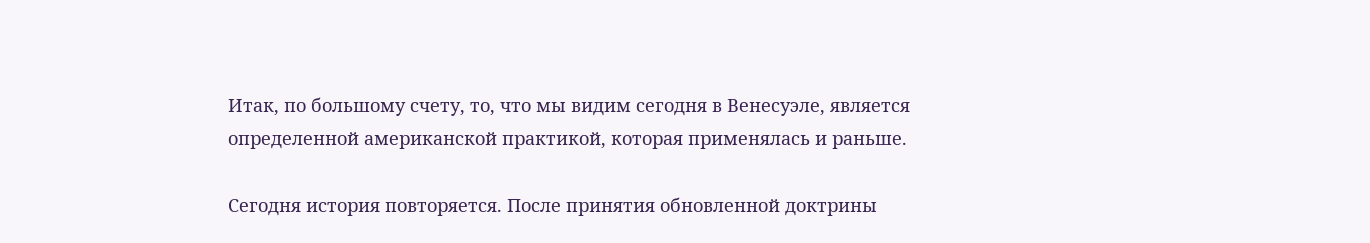Итак, по большому счету, то, что мы видим сегодня в Венесуэле, является определенной американской практикой, которая применялась и раньше.

Сегодня история повторяется. После принятия обновленной доктрины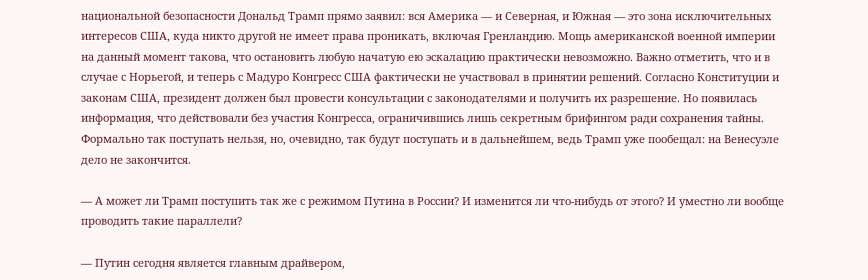национальной безопасности Дональд Трамп прямо заявил: вся Америка — и Северная, и Южная — это зона исключительных интересов США, куда никто другой не имеет права проникать, включая Гренландию. Мощь американской военной империи на данный момент такова, что остановить любую начатую ею эскалацию практически невозможно. Важно отметить, что и в случае с Норьегой, и теперь с Мадуро Конгресс США фактически не участвовал в принятии решений. Согласно Конституции и законам США, президент должен был провести консультации с законодателями и получить их разрешение. Но появилась информация, что действовали без участия Конгресса, ограничившись лишь секретным брифингом ради сохранения тайны. Формально так поступать нельзя, но, очевидно, так будут поступать и в дальнейшем, ведь Трамп уже пообещал: на Венесуэле дело не закончится.

— А может ли Трамп поступить так же с режимом Путина в России? И изменится ли что-нибудь от этого? И уместно ли вообще проводить такие параллели?

— Путин сегодня является главным драйвером,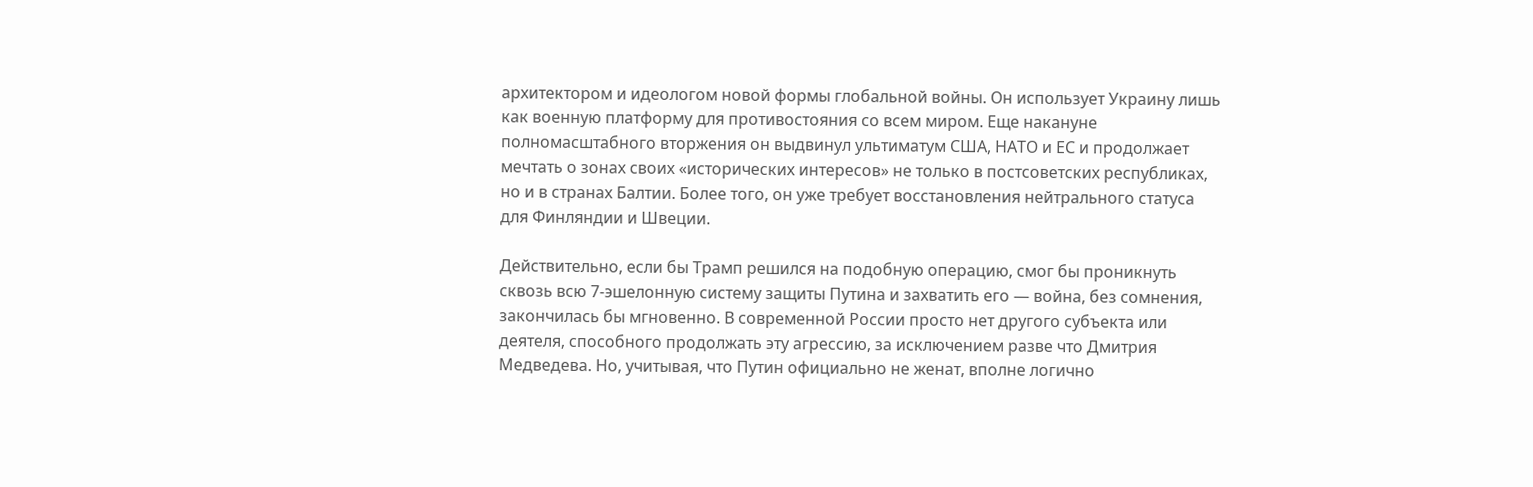архитектором и идеологом новой формы глобальной войны. Он использует Украину лишь как военную платформу для противостояния со всем миром. Еще накануне полномасштабного вторжения он выдвинул ультиматум США, НАТО и ЕС и продолжает мечтать о зонах своих «исторических интересов» не только в постсоветских республиках, но и в странах Балтии. Более того, он уже требует восстановления нейтрального статуса для Финляндии и Швеции.

Действительно, если бы Трамп решился на подобную операцию, смог бы проникнуть сквозь всю 7-эшелонную систему защиты Путина и захватить его — война, без сомнения, закончилась бы мгновенно. В современной России просто нет другого субъекта или деятеля, способного продолжать эту агрессию, за исключением разве что Дмитрия Медведева. Но, учитывая, что Путин официально не женат, вполне логично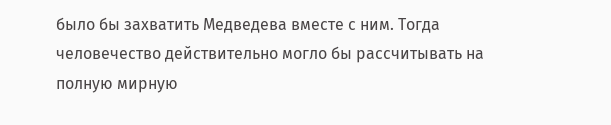было бы захватить Медведева вместе с ним. Тогда человечество действительно могло бы рассчитывать на полную мирную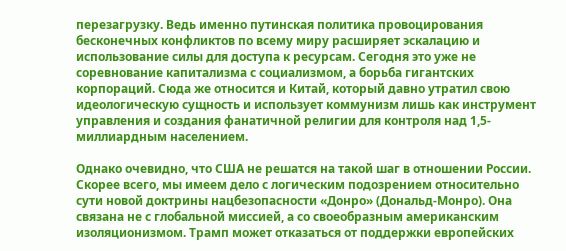перезагрузку. Ведь именно путинская политика провоцирования бесконечных конфликтов по всему миру расширяет эскалацию и использование силы для доступа к ресурсам. Сегодня это уже не соревнование капитализма с социализмом, а борьба гигантских корпораций. Сюда же относится и Китай, который давно утратил свою идеологическую сущность и использует коммунизм лишь как инструмент управления и создания фанатичной религии для контроля над 1,5-миллиардным населением.

Однако очевидно, что США не решатся на такой шаг в отношении России. Скорее всего, мы имеем дело с логическим подозрением относительно сути новой доктрины нацбезопасности «Донро» (Дональд-Монро). Она связана не с глобальной миссией, а со своеобразным американским изоляционизмом. Трамп может отказаться от поддержки европейских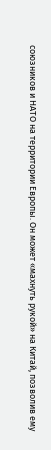союзников и НАТО на территории Европы. Он может «махнуть рукой» на Китай, позволив ему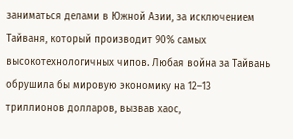заниматься делами в Южной Азии, за исключением Тайваня, который производит 90% самых высокотехнологичных чипов. Любая война за Тайвань обрушила бы мировую экономику на 12–13 триллионов долларов, вызвав хаос,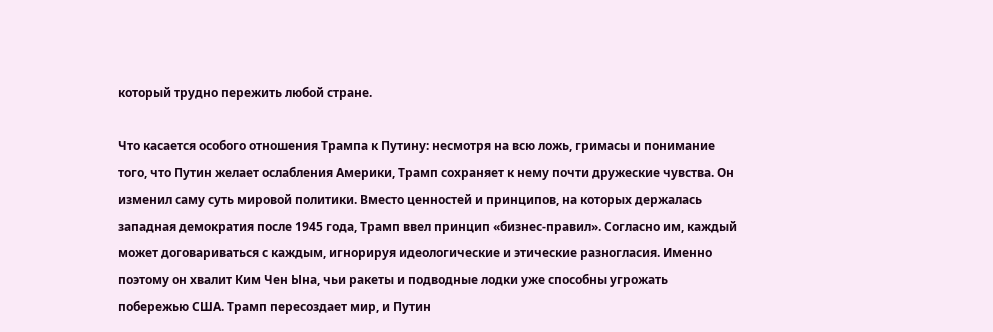который трудно пережить любой стране.

Что касается особого отношения Трампа к Путину: несмотря на всю ложь, гримасы и понимание того, что Путин желает ослабления Америки, Трамп сохраняет к нему почти дружеские чувства. Он изменил саму суть мировой политики. Вместо ценностей и принципов, на которых держалась западная демократия после 1945 года, Трамп ввел принцип «бизнес-правил». Согласно им, каждый может договариваться с каждым, игнорируя идеологические и этические разногласия. Именно поэтому он хвалит Ким Чен Ына, чьи ракеты и подводные лодки уже способны угрожать побережью США. Трамп пересоздает мир, и Путин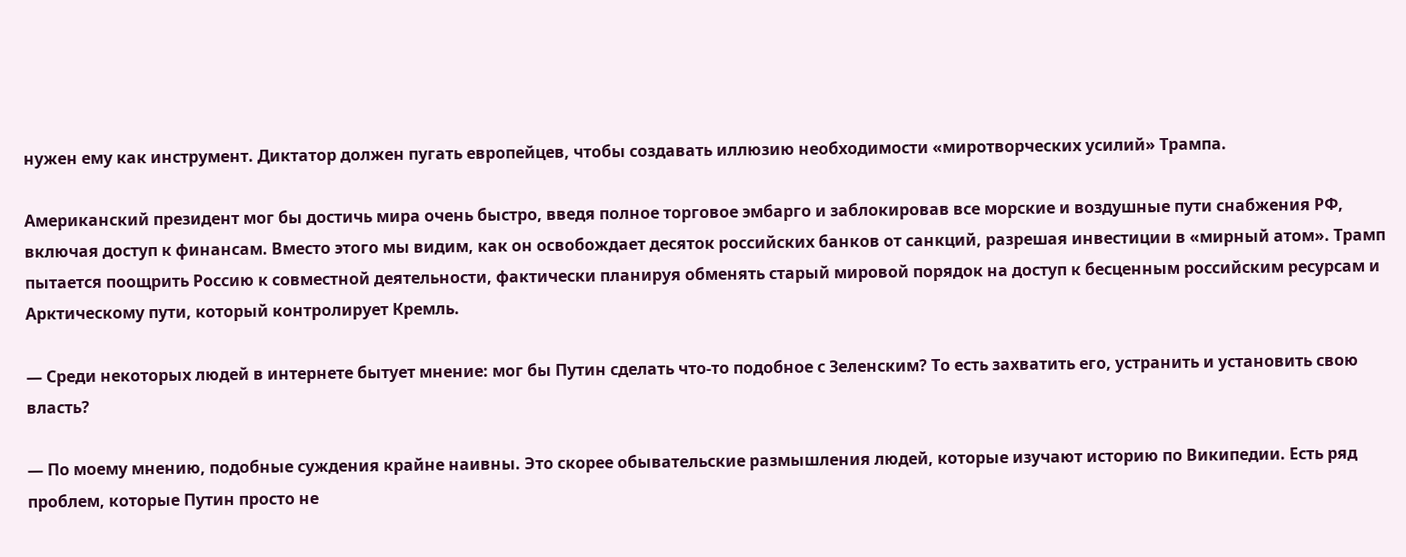нужен ему как инструмент. Диктатор должен пугать европейцев, чтобы создавать иллюзию необходимости «миротворческих усилий» Трампа.

Американский президент мог бы достичь мира очень быстро, введя полное торговое эмбарго и заблокировав все морские и воздушные пути снабжения РФ, включая доступ к финансам. Вместо этого мы видим, как он освобождает десяток российских банков от санкций, разрешая инвестиции в «мирный атом». Трамп пытается поощрить Россию к совместной деятельности, фактически планируя обменять старый мировой порядок на доступ к бесценным российским ресурсам и Арктическому пути, который контролирует Кремль.

— Среди некоторых людей в интернете бытует мнение: мог бы Путин сделать что-то подобное с Зеленским? То есть захватить его, устранить и установить свою власть?

— По моему мнению, подобные суждения крайне наивны. Это скорее обывательские размышления людей, которые изучают историю по Википедии. Есть ряд проблем, которые Путин просто не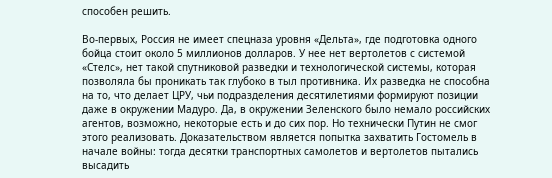способен решить.

Во-первых, Россия не имеет спецназа уровня «Дельта», где подготовка одного бойца стоит около 5 миллионов долларов. У нее нет вертолетов с системой «Стелс», нет такой спутниковой разведки и технологической системы, которая позволяла бы проникать так глубоко в тыл противника. Их разведка не способна на то, что делает ЦРУ, чьи подразделения десятилетиями формируют позиции даже в окружении Мадуро. Да, в окружении Зеленского было немало российских агентов, возможно, некоторые есть и до сих пор. Но технически Путин не смог этого реализовать. Доказательством является попытка захватить Гостомель в начале войны: тогда десятки транспортных самолетов и вертолетов пытались высадить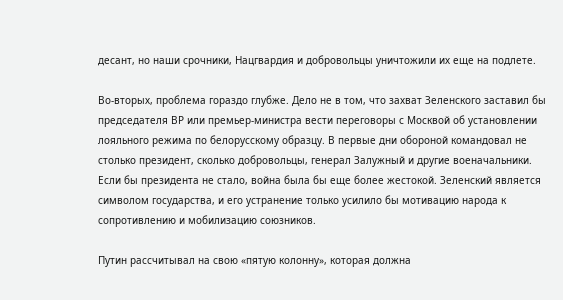десант, но наши срочники, Нацгвардия и добровольцы уничтожили их еще на подлете.

Во-вторых, проблема гораздо глубже. Дело не в том, что захват Зеленского заставил бы председателя ВР или премьер-министра вести переговоры с Москвой об установлении лояльного режима по белорусскому образцу. В первые дни обороной командовал не столько президент, сколько добровольцы, генерал Залужный и другие военачальники. Если бы президента не стало, война была бы еще более жестокой. Зеленский является символом государства, и его устранение только усилило бы мотивацию народа к сопротивлению и мобилизацию союзников.

Путин рассчитывал на свою «пятую колонну», которая должна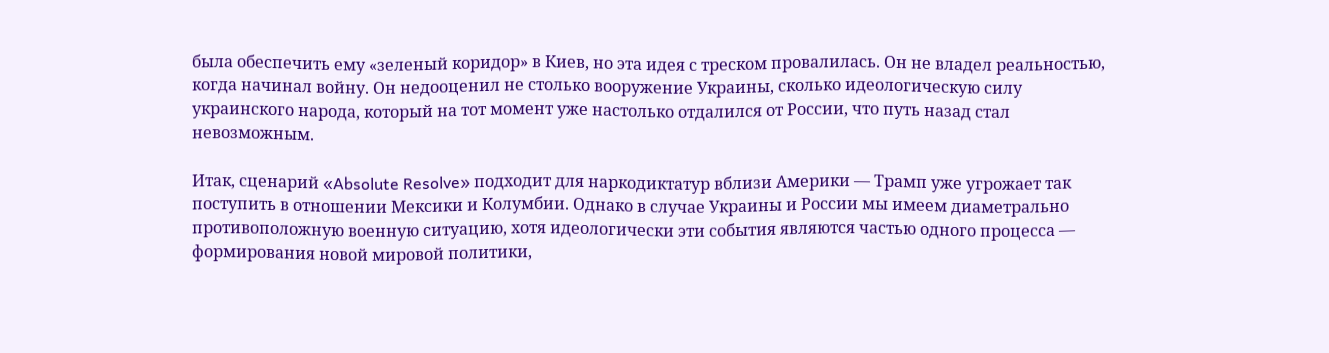была обеспечить ему «зеленый коридор» в Киев, но эта идея с треском провалилась. Он не владел реальностью, когда начинал войну. Он недооценил не столько вооружение Украины, сколько идеологическую силу украинского народа, который на тот момент уже настолько отдалился от России, что путь назад стал невозможным.

Итак, сценарий «Absolute Resolve» подходит для наркодиктатур вблизи Америки — Трамп уже угрожает так поступить в отношении Мексики и Колумбии. Однако в случае Украины и России мы имеем диаметрально противоположную военную ситуацию, хотя идеологически эти события являются частью одного процесса — формирования новой мировой политики,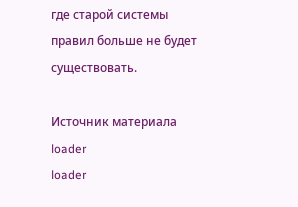где старой системы правил больше не будет существовать.

Источник материала
loader
loader